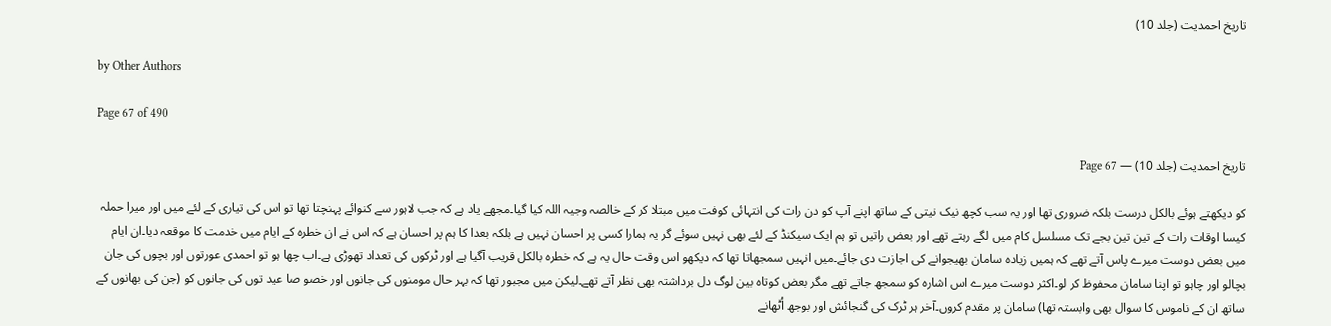تاریخ احمدیت (جلد 10)

by Other Authors

Page 67 of 490

تاریخ احمدیت (جلد 10) — Page 67

کو دیکھتے ہوئے بالکل درست بلکہ ضروری تھا اور یہ سب کچھ نیک نیتی کے ساتھ اپنے آپ کو دن رات کی انتہائی کوفت میں مبتلا کر کے خالصہ وجیہ اللہ کیا گیا۔مجھے یاد ہے کہ جب لاہور سے کنوائے پہنچتا تھا تو اس کی تیاری کے لئے میں اور میرا حملہ کیسا اوقات رات کے تین تین بجے تک مسلسل کام میں لگے رہتے تھے اور بعض راتیں تو ہم ایک سیکنڈ کے لئے بھی نہیں سوئے گر یہ ہمارا کسی پر احسان نہیں ہے بلکہ بعدا کا ہم پر احسان ہے کہ اس نے ان خطرہ کے ایام میں خدمت کا موقعہ دیا۔ان ایام میں بعض دوست میرے پاس آتے تھے کہ ہمیں زیادہ سامان بھیجوانے کی اجازت دی جائے۔میں انہیں سمجھاتا تھا کہ دیکھو اس وقت حال یہ ہے کہ خطرہ بالکل قریب آگیا ہے اور ٹرکوں کی تعداد تھوڑی ہے۔اب چھا ہو تو احمدی عورتوں اور بچوں کی جان بچالو اور چاہو تو اپنا سامان محفوظ کر لو۔اکثر دوست میرے اس اشارہ کو سمجھ جاتے تھے مگر بعض کوتاہ بین لوگ دل برداشتہ بھی نظر آتے تھے۔لیکن میں مجبور تھا کہ بہر حال مومنوں کی جانوں اور خصو صا عید توں کی جانوں کو (جن کی بھانوں کے ساتھ ان کے ناموس کا سوال بھی وابستہ تھا) سامان پر مقدم کروں۔آخر ہر ٹرک کی گنجائش اور بوجھ اُٹھانے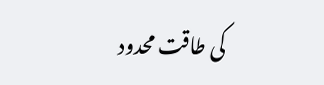کی طاقت محدود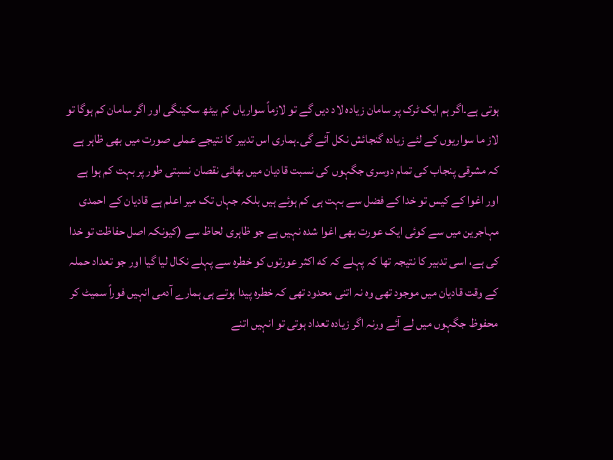ہوتی ہے۔اگر ہم ایک ٹرک پر سامان زیادہ لاد دیں گے تو لازماً سواریاں کم بیٹھ سکینگی اور اگر سامان کم ہوگا تو لاز ما سواریوں کے لئے زیادہ گنجائش نکل آئے گی۔ہماری اس تدبیر کا نتیجے عملی صورت میں بھی ظاہر ہے کہ مشرقی پنجاب کی تمام دوسری جگہوں کی نسبت قادیان میں بھائی نقصان نسبتی طور پر بہت کم ہوا ہے اور اغوا کے کیس تو خدا کے فضل سے بہت ہی کم ہوئے ہیں بلکہ جہاں تک میر اعلم ہے قادیان کے احمدی مہاجرین میں سے کوئی ایک عورت بھی اغوا شدہ نہیں ہے جو ظاہری لحاظ سے (کیونکہ اصل حفاظت تو خدا کی ہے، اسی تدبیر کا نتیجہ تھا کہ پہلے کہ که اکثر عورتوں کو خطرہ سے پہلے نکال لیا گیا اور جو تعداد حملہ کے وقت قادیان میں موجود تھی وہ نہ اتنی محدود تھی کہ خطرہ پیدا ہوتے ہی ہمارے آدمی انہیں فوراً سمیٹ کر محفوظ جگہوں میں لے آئے ورنہ اگر زیادہ تعداد ہوتی تو انہیں اتنے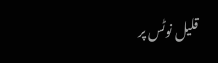قلیل نوٹس پر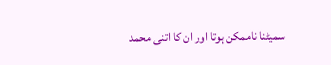سمیٹنا ناممکن ہوتا اور ان کا اتنی محمد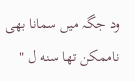ود جگہ میں سمانا بھی ناممکن تھا سنه ل "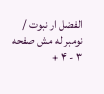الفضل ار نبوت / نومبر له مش صفحه ۳ - ۴ +